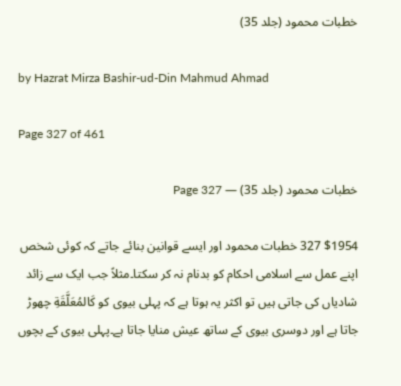خطبات محمود (جلد 35)

by Hazrat Mirza Bashir-ud-Din Mahmud Ahmad

Page 327 of 461

خطبات محمود (جلد 35) — Page 327

$1954 327 خطبات محمود اور ایسے قوانین بنائے جاتے کہ کوئی شخص اپنے عمل سے اسلامی احکام کو بدنام نہ کر سکتا۔مثلاً جب ایک سے زائد شادیاں کی جاتی ہیں تو اکثر یہ ہوتا ہے کہ پہلی بیوی کو كَالمُعَلَّقَةِ چھوڑ جاتا ہے اور دوسری بیوی کے ساتھ عیش منایا جاتا ہے۔پہلی بیوی کے بچوں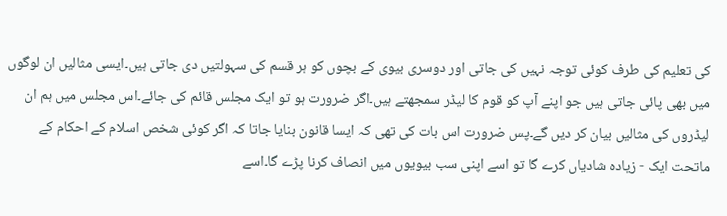کی تعلیم کی طرف کوئی توجہ نہیں کی جاتی اور دوسری بیوی کے بچوں کو ہر قسم کی سہولتیں دی جاتی ہیں۔ایسی مثالیں ان لوگوں میں بھی پائی جاتی ہیں جو اپنے آپ کو قوم کا لیڈر سمجھتے ہیں۔اگر ضرورت ہو تو ایک مجلس قائم کی جائے۔اس مجلس میں ہم ان لیڈروں کی مثالیں بیان کر دیں گے۔پس ضرورت اس بات کی تھی کہ ایسا قانون بنایا جاتا کہ اگر کوئی شخص اسلام کے احکام کے ماتحت ایک - زیادہ شادیاں کرے گا تو اسے اپنی سب بیویوں میں انصاف کرنا پڑے گا۔اسے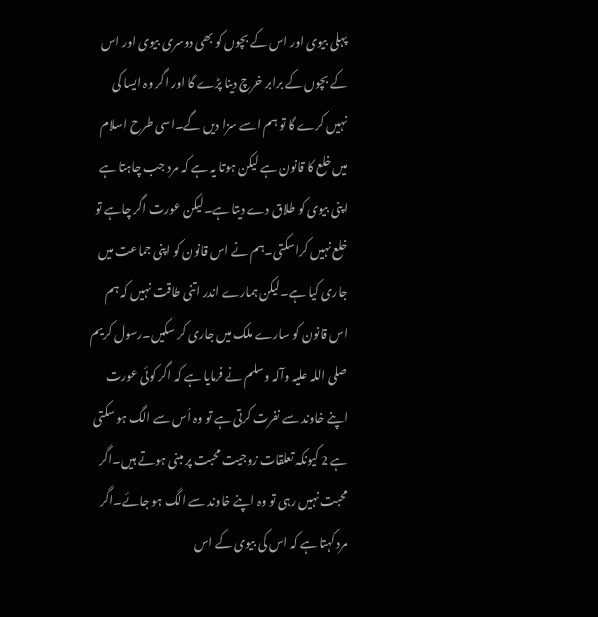پہلی بیوی اور اس کے بچوں کو بھی دوسری بیوی اور اس کے بچوں کے برابر خرچ دینا پڑے گا اور اگر وہ ایسا کی نہیں کرے گا تو ہم اسے سزا دیں گے۔اسی طرح اسلام میں خلع کا قانون ہے لیکن ہوتا یہ ہے کہ مرد جب چاہتا ہے اپنی بیوی کو طلاق دے دیتا ہے۔لیکن عورت اگر چاہے تو خلع نہیں کراسکتی۔ہم نے اس قانون کو اپنی جماعت میں جاری کیا ہے۔لیکن ہمارے اندر اتنی طاقت نہیں کہ ہم اس قانون کو سارے ملک میں جاری کر سکیں۔رسول کریم صلی اللہ علیہ وآلہ وسلم نے فرمایا ہے کہ اگر کوئی عورت اپنے خاوند سے نفرت کرتی ہے تو وہ اُس سے الگ ہو سکتی ہے 2 کیونکہ تعلقات زوجیت محبت پر مبنی ہوتے ہیں۔اگر محبت نہیں رہی تو وہ اپنے خاوند سے الگ ہو جائے۔اگر مرد کہتا ہے کہ اس کی بیوی کے اس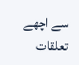سے اچھے تعلقات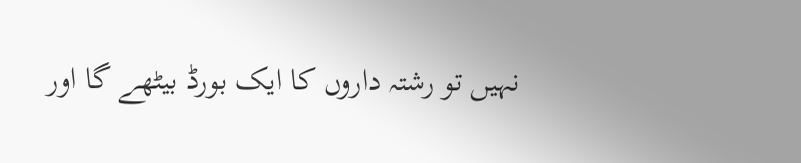نہیں تو رشتہ داروں کا ایک بورڈ بیٹھے گا اور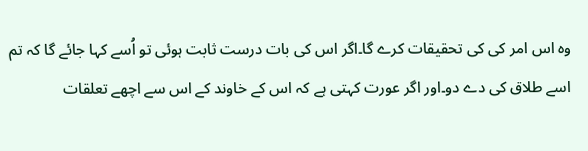وہ اس امر کی کی تحقیقات کرے گا۔اگر اس کی بات درست ثابت ہوئی تو اُسے کہا جائے گا کہ تم اسے طلاق کی دے دو۔اور اگر عورت کہتی ہے کہ اس کے خاوند کے اس سے اچھے تعلقات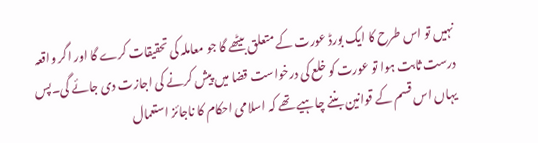نہیں تو اس طرح کا ایک بورڈ عورت کے متعلق بیٹھے گا جو معاملہ کی تحقیقات کرے گا اور اگر واقعہ درست ثابت ہوا تو عورت کو خلع کی درخواست قضا میں پیش کرنے کی اجازت دی جائے گی۔پس یہاں اس قسم کے قوانین بننے چاہیے تھے کہ اسلامی احکام کا ناجائز استعمال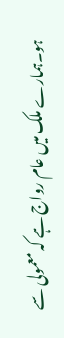ہو۔ہمارے ملک میں عام رواج ہے کہ معمولی سے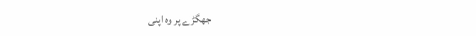جھگڑے پر وہ اپنی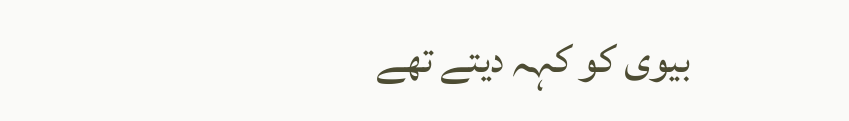بیوی کو کہہ دیتے تھے